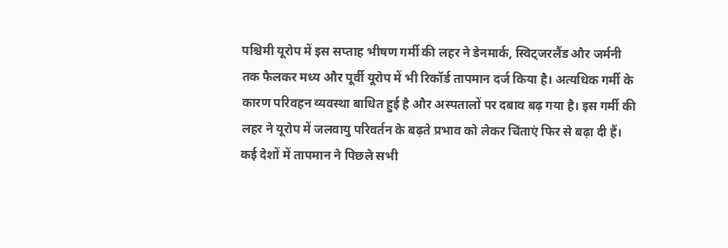पश्चिमी यूरोप में इस सप्ताह भीषण गर्मी की लहर ने डेनमार्क, स्विट्जरलैंड और जर्मनी तक फैलकर मध्य और पूर्वी यूरोप में भी रिकॉर्ड तापमान दर्ज किया है। अत्यधिक गर्मी के कारण परिवहन व्यवस्था बाधित हुई है और अस्पतालों पर दबाव बढ़ गया है। इस गर्मी की लहर ने यूरोप में जलवायु परिवर्तन के बढ़ते प्रभाव को लेकर चिंताएं फिर से बढ़ा दी हैं। कई देशों में तापमान ने पिछले सभी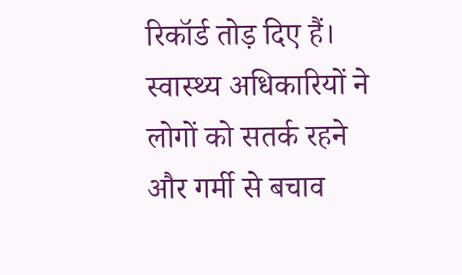रिकॉर्ड तोड़ दिए हैं। स्वास्थ्य अधिकारियों ने लोगों को सतर्क रहने और गर्मी से बचाव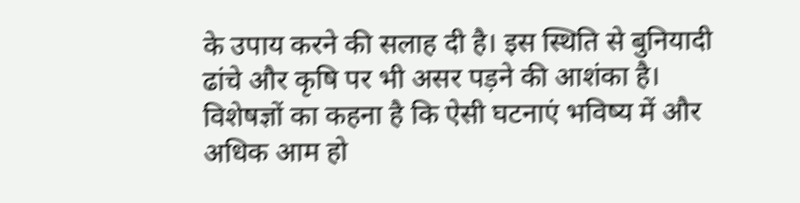के उपाय करने की सलाह दी है। इस स्थिति से बुनियादी ढांचे और कृषि पर भी असर पड़ने की आशंका है। विशेषज्ञों का कहना है कि ऐसी घटनाएं भविष्य में और अधिक आम हो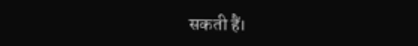सकती हैं।